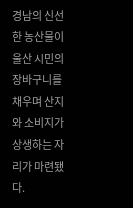경남의 신선한 농산물이 울산 시민의 장바구니를 채우며 산지와 소비지가 상생하는 자리가 마련됐다.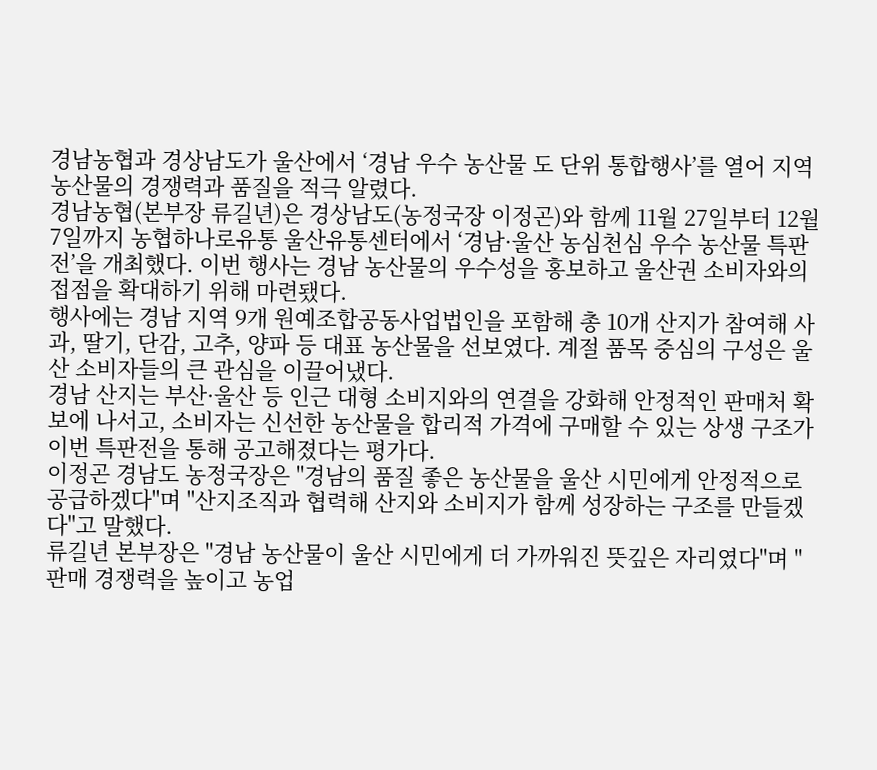경남농협과 경상남도가 울산에서 ‘경남 우수 농산물 도 단위 통합행사’를 열어 지역 농산물의 경쟁력과 품질을 적극 알렸다.
경남농협(본부장 류길년)은 경상남도(농정국장 이정곤)와 함께 11월 27일부터 12월 7일까지 농협하나로유통 울산유통센터에서 ‘경남·울산 농심천심 우수 농산물 특판전’을 개최했다. 이번 행사는 경남 농산물의 우수성을 홍보하고 울산권 소비자와의 접점을 확대하기 위해 마련됐다.
행사에는 경남 지역 9개 원예조합공동사업법인을 포함해 총 10개 산지가 참여해 사과, 딸기, 단감, 고추, 양파 등 대표 농산물을 선보였다. 계절 품목 중심의 구성은 울산 소비자들의 큰 관심을 이끌어냈다.
경남 산지는 부산·울산 등 인근 대형 소비지와의 연결을 강화해 안정적인 판매처 확보에 나서고, 소비자는 신선한 농산물을 합리적 가격에 구매할 수 있는 상생 구조가 이번 특판전을 통해 공고해졌다는 평가다.
이정곤 경남도 농정국장은 "경남의 품질 좋은 농산물을 울산 시민에게 안정적으로 공급하겠다"며 "산지조직과 협력해 산지와 소비지가 함께 성장하는 구조를 만들겠다"고 말했다.
류길년 본부장은 "경남 농산물이 울산 시민에게 더 가까워진 뜻깊은 자리였다"며 "판매 경쟁력을 높이고 농업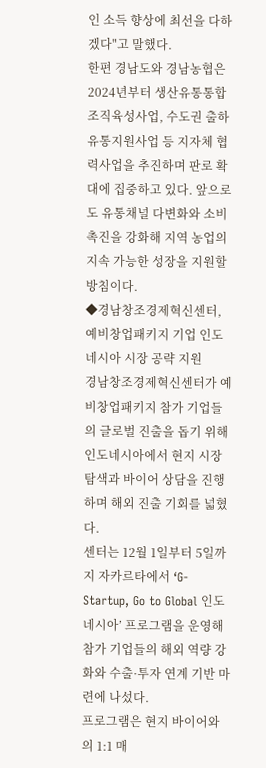인 소득 향상에 최선을 다하겠다"고 말했다.
한편 경남도와 경남농협은 2024년부터 생산유통통합조직육성사업, 수도권 출하유통지원사업 등 지자체 협력사업을 추진하며 판로 확대에 집중하고 있다. 앞으로도 유통채널 다변화와 소비 촉진을 강화해 지역 농업의 지속 가능한 성장을 지원할 방침이다.
◆경남창조경제혁신센터, 예비창업패키지 기업 인도네시아 시장 공략 지원
경남창조경제혁신센터가 예비창업패키지 참가 기업들의 글로벌 진출을 돕기 위해 인도네시아에서 현지 시장 탐색과 바이어 상담을 진행하며 해외 진출 기회를 넓혔다.
센터는 12월 1일부터 5일까지 자카르타에서 ‘G-Startup, Go to Global 인도네시아’ 프로그램을 운영해 참가 기업들의 해외 역량 강화와 수출·투자 연계 기반 마련에 나섰다.
프로그램은 현지 바이어와의 1:1 매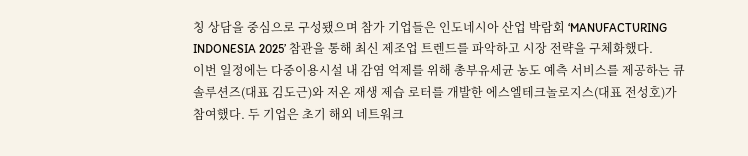칭 상담을 중심으로 구성됐으며 참가 기업들은 인도네시아 산업 박람회 ‘MANUFACTURING INDONESIA 2025’ 참관을 통해 최신 제조업 트렌드를 파악하고 시장 전략을 구체화했다.
이번 일정에는 다중이용시설 내 감염 억제를 위해 총부유세균 농도 예측 서비스를 제공하는 큐솔루션즈(대표 김도근)와 저온 재생 제습 로터를 개발한 에스엘테크놀로지스(대표 전성호)가 참여했다. 두 기업은 초기 해외 네트워크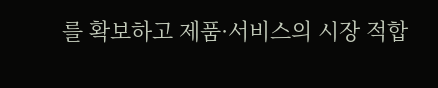를 확보하고 제품·서비스의 시장 적합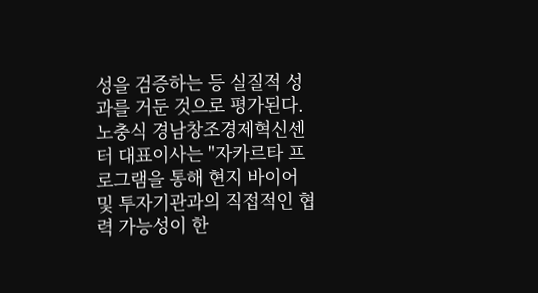성을 검증하는 등 실질적 성과를 거둔 것으로 평가된다.
노충식 경남창조경제혁신센터 대표이사는 "자카르타 프로그램을 통해 현지 바이어 및 투자기관과의 직접적인 협력 가능성이 한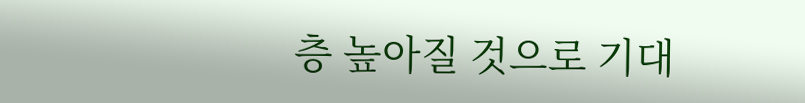층 높아질 것으로 기대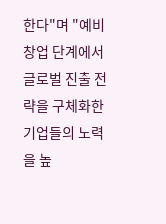한다"며 "예비창업 단계에서 글로벌 진출 전략을 구체화한 기업들의 노력을 높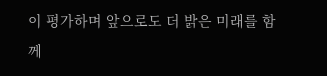이 평가하며 앞으로도 더 밝은 미래를 함께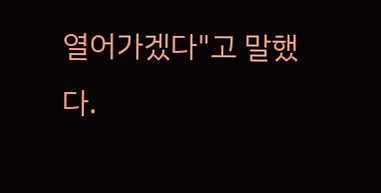열어가겠다"고 말했다.